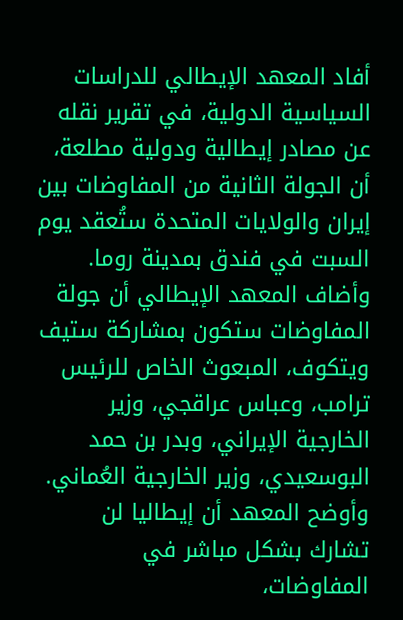أفاد المعهد الإيطالي للدراسات السياسية الدولية، في تقرير نقله عن مصادر إيطالية ودولية مطلعة، أن الجولة الثانية من المفاوضات بين إيران والولايات المتحدة ستُعقد يوم السبت في فندق بمدينة روما.
وأضاف المعهد الإيطالي أن جولة المفاوضات ستكون بمشاركة ستيف ويتكوف، المبعوث الخاص للرئيس ترامب، وعباس عراقجي، وزير الخارجية الإيراني، وبدر بن حمد البوسعيدي، وزير الخارجية العُماني.
وأوضح المعهد أن إيطاليا لن تشارك بشكل مباشر في المفاوضات،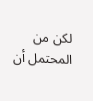لكن من المحتمل أن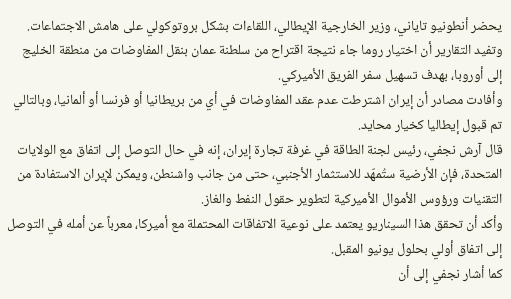يحضر أنطونيو تاياني، وزير الخارجية الإيطالي، اللقاءات بشكل بروتوكولي على هامش الاجتماعات.
وتفيد التقارير أن اختيار روما جاء نتيجة اقتراح من سلطنة عمان بنقل المفاوضات من منطقة الخليج إلى أوروبا، بهدف تسهيل سفر الفريق الأميركي.
وأفادت مصادر أن إيران اشترطت عدم عقد المفاوضات في أي من بريطانيا أو فرنسا أو ألمانيا، وبالتالي تم قبول إيطاليا كخيار محايد.
قال آرش نجفي، رئيس لجنة الطاقة في غرفة تجارة إيران، إنه في حال التوصل إلى اتفاق مع الولايات المتحدة، فإن الأرضية ستُمهّد للاستثمار الأجنبي، حتى من جانب واشنطن، ويمكن لإيران الاستفادة من التقنيات ورؤوس الأموال الأميركية لتطوير حقول النفط والغاز.
وأكد أن تحقق هذا السيناريو يعتمد على نوعية الاتفاقات المحتملة مع أميركا، معرباً عن أمله في التوصل إلى اتفاق أولي بحلول يونيو المقبل.
كما أشار نجفي إلى أن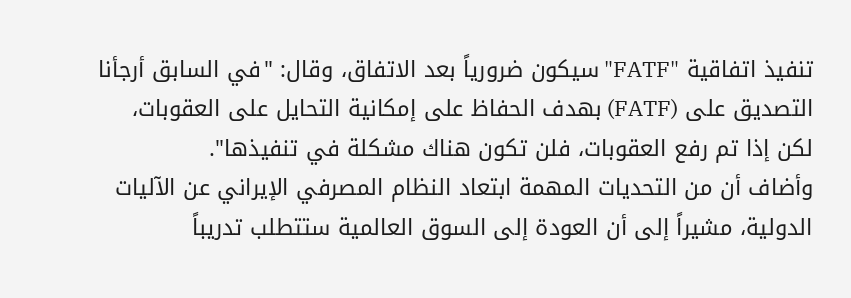تنفيذ اتفاقية "FATF" سيكون ضرورياً بعد الاتفاق، وقال: "في السابق أرجأنا التصديق على (FATF) بهدف الحفاظ على إمكانية التحايل على العقوبات، لكن إذا تم رفع العقوبات، فلن تكون هناك مشكلة في تنفيذها".
وأضاف أن من التحديات المهمة ابتعاد النظام المصرفي الإيراني عن الآليات الدولية، مشيراً إلى أن العودة إلى السوق العالمية ستتطلب تدريباً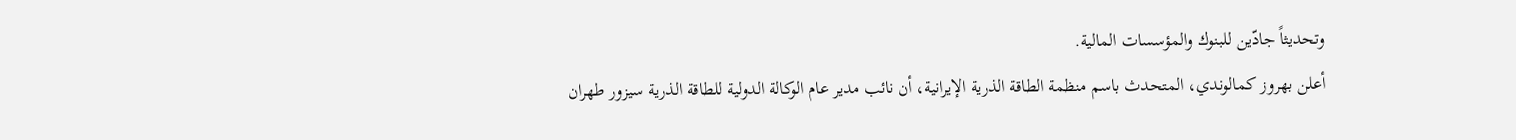وتحديثاً جادّين للبنوك والمؤسسات المالية.
أعلن بهروز كمالوندي، المتحدث باسم منظمة الطاقة الذرية الإيرانية، أن نائب مدير عام الوكالة الدولية للطاقة الذرية سيزور طهران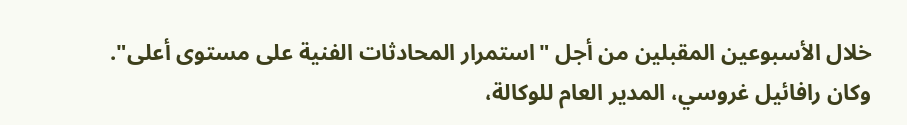خلال الأسبوعين المقبلين من أجل "استمرار المحادثات الفنية على مستوى أعلى".
وكان رافائيل غروسي، المدير العام للوكالة،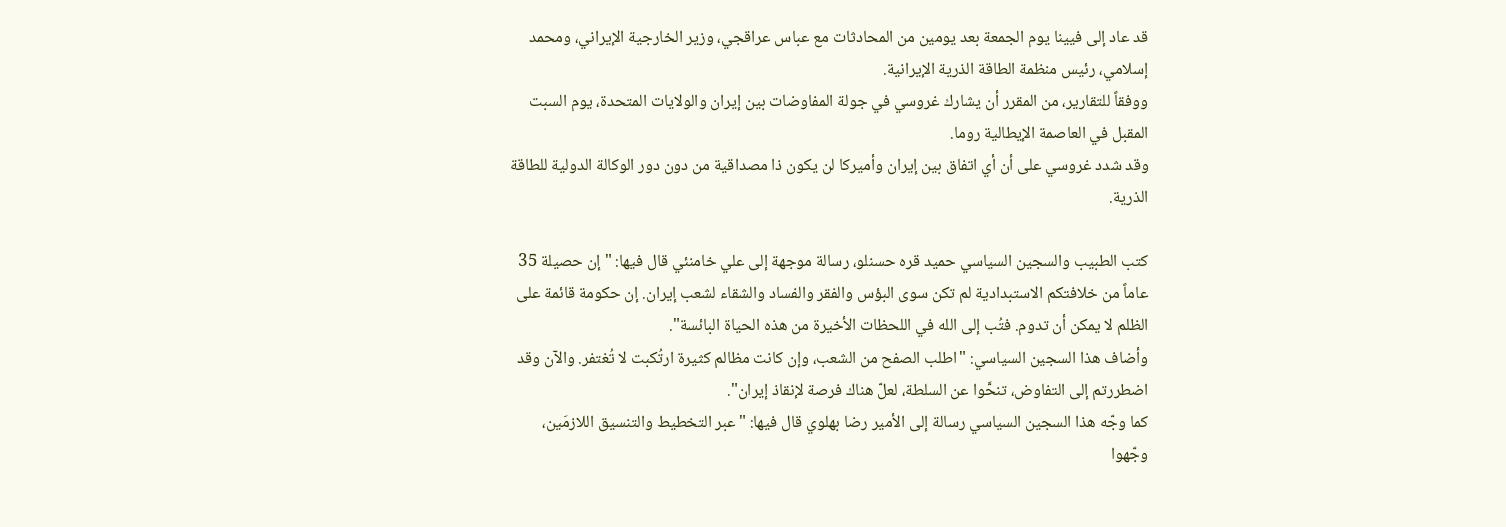قد عاد إلى فيينا يوم الجمعة بعد يومين من المحادثات مع عباس عراقجي، وزير الخارجية الإيراني، ومحمد إسلامي، رئيس منظمة الطاقة الذرية الإيرانية.
ووفقاً للتقارير، من المقرر أن يشارك غروسي في جولة المفاوضات بين إيران والولايات المتحدة، يوم السبت المقبل في العاصمة الإيطالية روما.
وقد شدد غروسي على أن أي اتفاق بين إيران وأميركا لن يكون ذا مصداقية من دون دور الوكالة الدولية للطاقة الذرية.

كتب الطبيب والسجين السياسي حميد قره حسنلو، رسالة موجهة إلى علي خامنئي قال فيها: "إن حصيلة 35 عاماً من خلافتكم الاستبدادية لم تكن سوى البؤس والفقر والفساد والشقاء لشعب إيران. إن حكومة قائمة على الظلم لا يمكن أن تدوم. فتُب إلى الله في اللحظات الأخيرة من هذه الحياة البائسة".
وأضاف هذا السجين السياسي: "اطلب الصفح من الشعب، وإن كانت مظالم كثيرة ارتُكبت لا تُغتفر. والآن وقد اضطررتم إلى التفاوض، تنحَّوا عن السلطة، لعلّ هناك فرصة لإنقاذ إيران".
كما وجّه هذا السجين السياسي رسالة إلى الأمير رضا بهلوي قال فيها: "عبر التخطيط والتنسيق اللازمَين، وجّهوا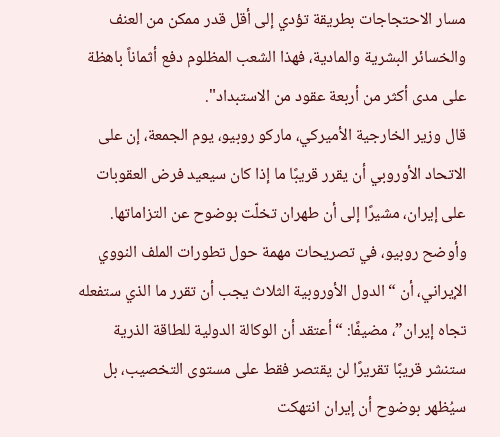مسار الاحتجاجات بطريقة تؤدي إلى أقل قدر ممكن من العنف والخسائر البشرية والمادية، فهذا الشعب المظلوم دفع أثماناً باهظة على مدى أكثر من أربعة عقود من الاستبداد".
قال وزير الخارجية الأميركي، ماركو روبيو، يوم الجمعة، إن على الاتحاد الأوروبي أن يقرر قريبًا ما إذا كان سيعيد فرض العقوبات على إيران، مشيرًا إلى أن طهران تخلّت بوضوح عن التزاماتها.
وأوضح روبيو، في تصريحات مهمة حول تطورات الملف النووي الإيراني، أن “الدول الأوروبية الثلاث يجب أن تقرر ما الذي ستفعله تجاه إيران”، مضيفًا: “أعتقد أن الوكالة الدولية للطاقة الذرية ستنشر قريبًا تقريرًا لن يقتصر فقط على مستوى التخصيب، بل سيُظهر بوضوح أن إيران انتهكت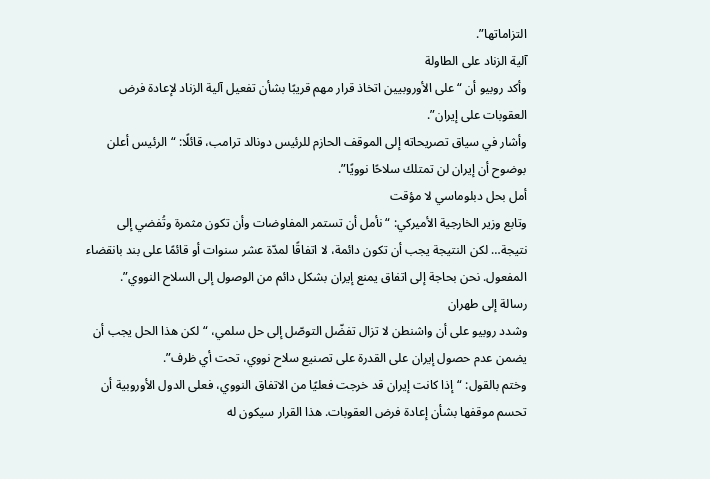التزاماتها”.
آلية الزناد على الطاولة
وأكد روبيو أن “على الأوروبيين اتخاذ قرار مهم قريبًا بشأن تفعيل آلية الزناد لإعادة فرض العقوبات على إيران”.
وأشار في سياق تصريحاته إلى الموقف الحازم للرئيس دونالد ترامب، قائلًا: “الرئيس أعلن بوضوح أن إيران لن تمتلك سلاحًا نوويًا”.
أمل بحل دبلوماسي لا مؤقت
وتابع وزير الخارجية الأميركي: “نأمل أن تستمر المفاوضات وأن تكون مثمرة وتُفضي إلى نتيجة… لكن النتيجة يجب أن تكون دائمة، لا اتفاقًا لمدّة عشر سنوات أو قائمًا على بند بانقضاء المفعول. نحن بحاجة إلى اتفاق يمنع إيران بشكل دائم من الوصول إلى السلاح النووي”.
رسالة إلى طهران
وشدد روبيو على أن واشنطن لا تزال تفضّل التوصّل إلى حل سلمي، “لكن هذا الحل يجب أن يضمن عدم حصول إيران على القدرة على تصنيع سلاح نووي، تحت أي ظرف”.
وختم بالقول: “إذا كانت إيران قد خرجت فعليًا من الاتفاق النووي، فعلى الدول الأوروبية أن تحسم موقفها بشأن إعادة فرض العقوبات. هذا القرار سيكون له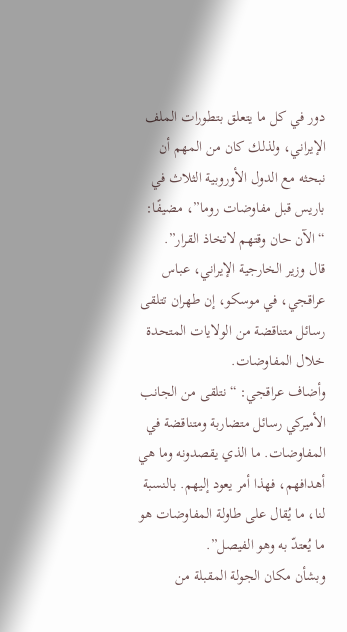دور في كل ما يتعلق بتطورات الملف الإيراني، ولذلك كان من المهم أن نبحثه مع الدول الأوروبية الثلاث في باريس قبل مفاوضات روما”، مضيفًا: “الآن حان وقتهم لاتخاذ القرار”.
قال وزير الخارجية الإيراني، عباس عراقجي، في موسكو، إن طهران تتلقى رسائل متناقضة من الولايات المتحدة خلال المفاوضات.
وأضاف عراقجي: “نتلقى من الجانب الأميركي رسائل متضاربة ومتناقضة في المفاوضات. ما الذي يقصدونه وما هي أهدافهم، فهذا أمر يعود إليهم. بالنسبة لنا، ما يُقال على طاولة المفاوضات هو ما يُعتدّ به وهو الفيصل”.
وبشأن مكان الجولة المقبلة من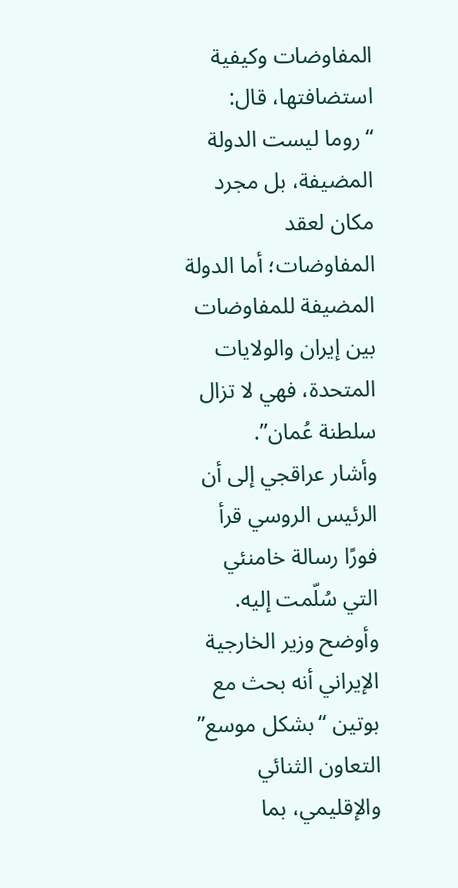المفاوضات وكيفية استضافتها، قال: “روما ليست الدولة المضيفة، بل مجرد مكان لعقد المفاوضات؛ أما الدولة المضيفة للمفاوضات بين إيران والولايات المتحدة، فهي لا تزال سلطنة عُمان”.
وأشار عراقجي إلى أن الرئيس الروسي قرأ فورًا رسالة خامنئي التي سُلّمت إليه.
وأوضح وزير الخارجية الإيراني أنه بحث مع بوتين “بشكل موسع” التعاون الثنائي والإقليمي، بما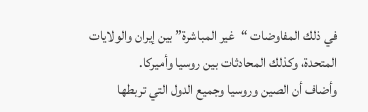في ذلك المفاوضات “غير المباشرة” بين إيران والولايات المتحدة، وكذلك المحادثات بين روسيا وأميركا.
وأضاف أن الصين وروسيا وجميع الدول التي تربطها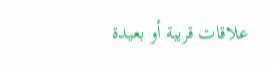علاقات قريبة أو بعيدة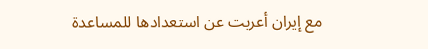مع إيران أعربت عن استعدادها للمساعدة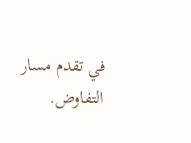في تقدم مسار التفاوض.